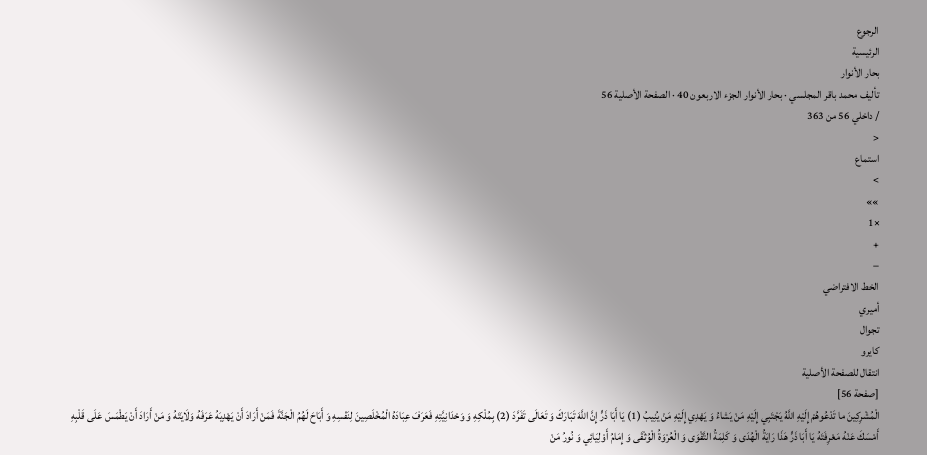الرجوع
الرئيسية
بحار الأنوار
تأليف محمد باقر المجلسي · بحار الأنوار الجزء الاربعون 40 · الصفحة الأصلية 56
/ داخلي 56 من 363
<
استماع
>
»»
×1
+
−
الخط الافتراضي
أميري
تجوال
كايرو
انتقال للصفحة الأصلية
[صفحة 56]
الْمُشْرِكِينَ ما تَدْعُوهُمْ إِلَيْهِ اللَّهُ يَجْتَبِي إِلَيْهِ مَنْ يَشاءُ وَ يَهْدِي إِلَيْهِ مَنْ يُنِيبُ (1) يَا أَبَا ذَرٍّ إِنَّ اللَّهَ تَبَارَكَ وَ تَعَالَى تَفَرَّدَ (2) بِمُلْكِهِ وَ وَحْدَانِيَّتِهِ فَعَرَفَ عِبَادَهُ الْمُخْلَصِينَ لِنَفْسِهِ وَ أَبَاحَ لَهُمُ الْجَنَّةَ فَمَنْ أَرَادَ أَنْ يَهْدِيَهُ عَرَفَهُ وَلَايَتَهُ وَ مَنْ أَرَادَ أَنْ يَطْمَسَ عَلَى قَلْبِهِ أَمْسَكَ عَنْهُ مَعْرِفَتَهُ يَا أَبَا ذَرٍّ هَذَا رَايَةُ الْهُدَى وَ كَلِمَةُ التَّقْوَى وَ الْعُرْوَةُ الْوُثْقَى وَ إِمَامُ أَوْلِيَائِي وَ نُورُ مَنْ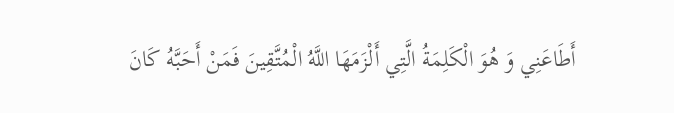أَطَاعَنِي وَ هُوَ الْكَلِمَةُ الَّتِي أَلْزَمَهَا اللَّهُ الْمُتَّقِينَ فَمَنْ أَحَبَّهُ كَانَ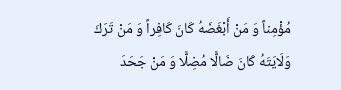مُؤْمِناً وَ مَنْ أَبْغَضَهُ كَانَ كَافِراً وَ مَنْ تَرَكَ وَلَايَتَهُ كَانَ ضَالًّا مُضِلًّا وَ مَنْ جَحَدَ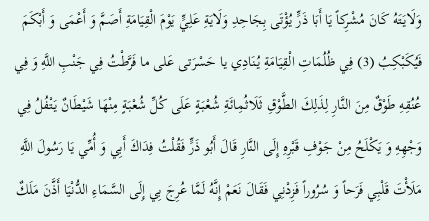وَلَايَتَهُ كَانَ مُشْرِكاً يَا أَبَا ذَرٍّ يُؤْتَى بِجَاحِدِ وَلَايَةِ عَلِيٍّ يَوْمَ الْقِيَامَةِ أَصَمَّ وَ أَعْمَى وَ أَبْكَمَ فَيُكَبْكِبُ (3) فِي ظُلُمَاتِ الْقِيَامَةِ يُنَادِي يا حَسْرَتى عَلى ما فَرَّطْتُ فِي جَنْبِ اللَّهِ وَ فِي عُنُقِهِ طَوْقٌ مِنَ النَّارِ لِذَلِكَ الطَّوْقِ ثَلَاثُمِائَةِ شُعْبَةٍ عَلَى كُلِّ شُعْبَةٍ مِنْهَا شَيْطَانٌ يَتْفُلُ فِي وَجْهِهِ وَ يَكْلَحُ مِنْ جَوْفِ قَبْرِهِ إِلَى النَّارِ قَالَ أَبُو ذَرٍّ فَقُلْتُ فِدَاكَ أَبِي وَ أُمِّي يَا رَسُولَ اللَّهِ مَلَأْتَ قَلْبِي فَرَحاً وَ سُرُوراً فَزِدْنِي فَقَالَ نَعَمْ إِنَّهُ لَمَّا عُرِجَ بِي إِلَى السَّمَاءِ الدُّنْيَا أَذَّنَ مَلَكٌ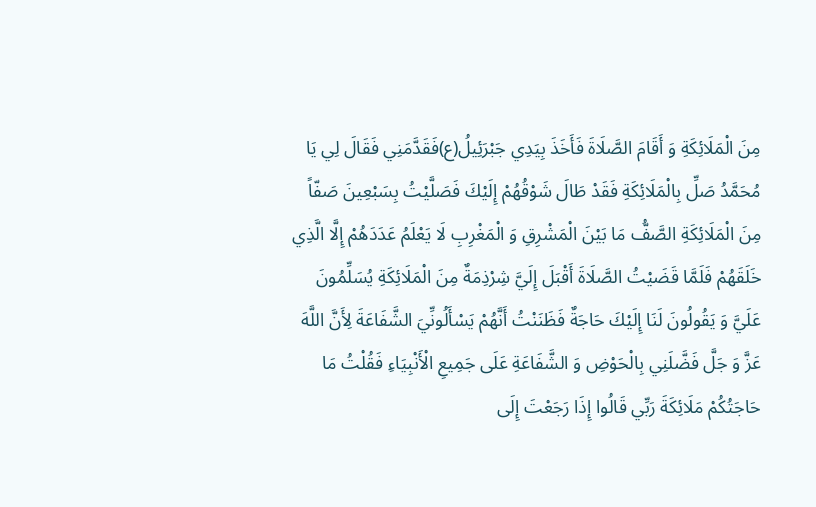مِنَ الْمَلَائِكَةِ وَ أَقَامَ الصَّلَاةَ فَأَخَذَ بِيَدِي جَبْرَئِيلُ(ع)فَقَدَّمَنِي فَقَالَ لِي يَا مُحَمَّدُ صَلِّ بِالْمَلَائِكَةِ فَقَدْ طَالَ شَوْقُهُمْ إِلَيْكَ فَصَلَّيْتُ بِسَبْعِينَ صَفّاً مِنَ الْمَلَائِكَةِ الصَّفُّ مَا بَيْنَ الْمَشْرِقِ وَ الْمَغْرِبِ لَا يَعْلَمُ عَدَدَهُمْ إِلَّا الَّذِي خَلَقَهُمْ فَلَمَّا قَضَيْتُ الصَّلَاةَ أَقْبَلَ إِلَيَّ شِرْذِمَةٌ مِنَ الْمَلَائِكَةِ يُسَلِّمُونَ عَلَيَّ وَ يَقُولُونَ لَنَا إِلَيْكَ حَاجَةٌ فَظَنَنْتُ أَنَّهُمْ يَسْأَلُونِّيَ الشَّفَاعَةَ لِأَنَّ اللَّهَ عَزَّ وَ جَلَّ فَضَّلَنِي بِالْحَوْضِ وَ الشَّفَاعَةِ عَلَى جَمِيعِ الْأَنْبِيَاءِ فَقُلْتُ مَا حَاجَتُكُمْ مَلَائِكَةَ رَبِّي قَالُوا إِذَا رَجَعْتَ إِلَى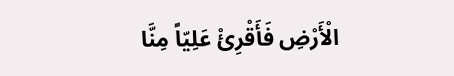الْأَرْضِ فَأَقْرِئْ عَلِيّاً مِنَّا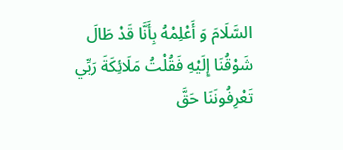السَّلَامَ وَ أَعْلِمْهُ بِأَنَّا قَدْ طَالَ شَوْقُنَا إِلَيْهِ فَقُلْتُ مَلَائِكَةَ رَبِّي تَعْرِفُونَنَا حَقَّ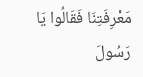مَعْرِفَتِنَا فَقَالُوا يَا رَسُولَ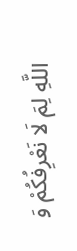اللَّهِ لِمَ لَا نَعْرِفُكُمْ وَ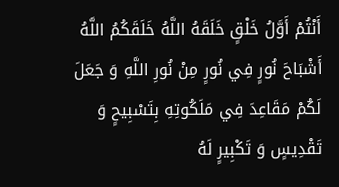أَنْتُمْ أَوَّلُ خَلْقٍ خَلَقَهُ اللَّهُ خَلَقَكُمُ اللَّهُ أَشْبَاحَ نُورٍ فِي نُورٍ مِنْ نُورِ اللَّهِ وَ جَعَلَ لَكُمْ مَقَاعِدَ فِي مَلَكُوتِهِ بِتَسْبِيحٍ وَ تَقْدِيسٍ وَ تَكْبِيرٍ لَهُ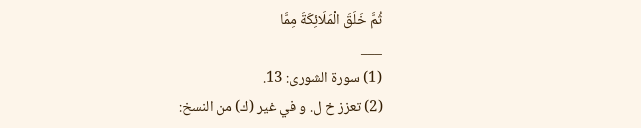ثُمَّ خَلَقَ الْمَلَائِكَةَ مِمَّا
___
(1) سورة الشورى: 13.
(2) تعزز خ ل. و في غير (ك) من النسخ: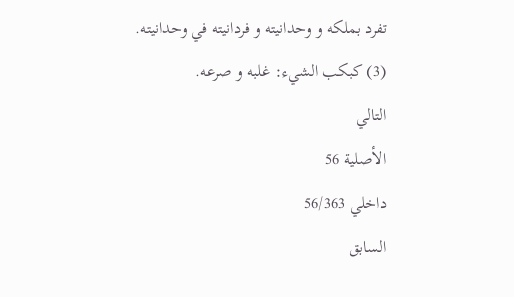تفرد بملكه و وحدانيته و فردانيته في وحدانيته.
(3) كبكب الشيء: غلبه و صرعه.
التالي
الأصلية 56
داخلي 56/363
السابق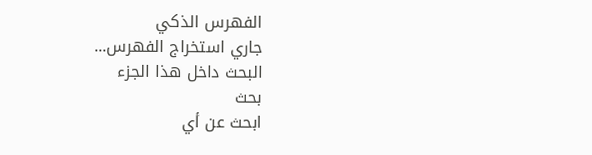الفهرس الذكي
جاري استخراج الفهرس...
البحث داخل هذا الجزء
بحث
ابحث عن أي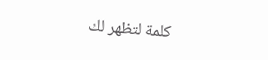كلمة لتظهر لك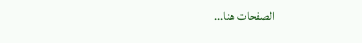الصفحات هنا...